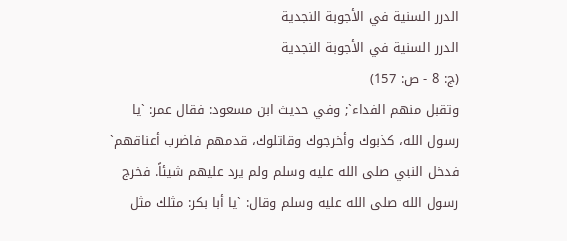الدرر السنية في الأجوبة النجدية
الدرر السنية في الأجوبة النجدية
(ج: 8 - ص: 157)
وتقبل منهم الفداء`; وفي حديث ابن مسعود: فقال عمر: `يا رسول الله، كذبوك وأخرجوك وقاتلوك، قدمهم فاضرب أعناقهم` فدخل النبي صلى الله عليه وسلم ولم يرد عليهم شيئاً. فخرج رسول الله صلى الله عليه وسلم وقال: `يا أبا بكر: مثلك مثل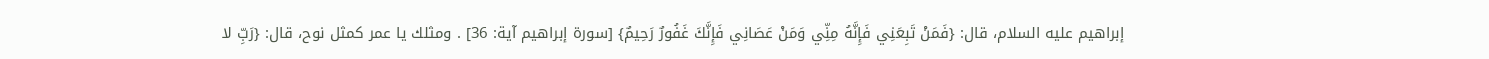إبراهيم عليه السلام، قال: {فَمَنْ تَبِعَنِي فَإِنَّهُ مِنِّي وَمَنْ عَصَانِي فَإِنَّكَ غَفُورٌ رَحِيمٌ} [سورة إبراهيم آية: 36] . ومثلك يا عمر كمثل نوح، قال: {رَبِّ لا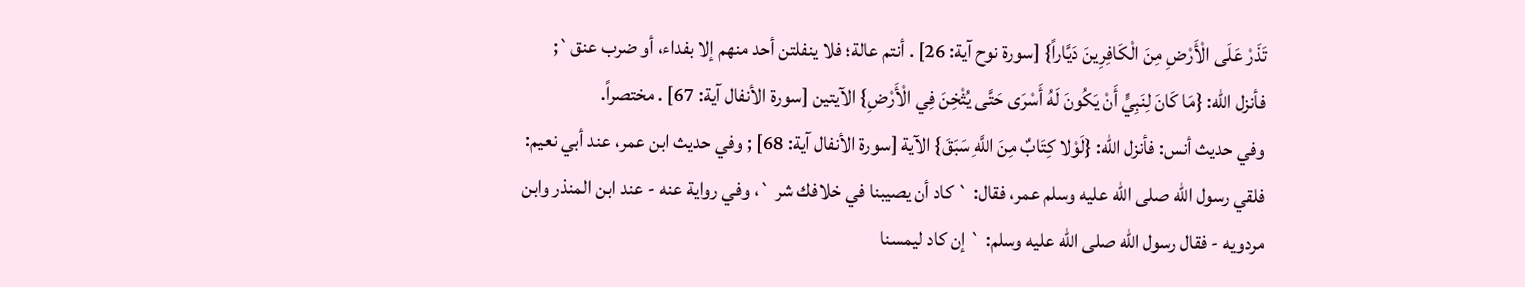تَذَرْ عَلَى الْأَرْضِ مِنَ الْكَافِرِينَ دَيَّاراً} [سورة نوح آية: 26] . أنتم عالة؛ فلا ينفلتن أحد منهم إلا بفداء، أو ضرب عنق`; فأنزل الله: {مَا كَانَ لِنَبِيٍّ أَنْ يَكُونَ لَهُ أَسْرَى حَتَّى يُثْخِنَ فِي الْأَرْضِ} الآيتين [سورة الأنفال آية: 67] . مختصراً.
وفي حديث أنس: فأنزل الله: {لَوْلا كِتَابٌ مِنَ اللَّهِ سَبَقَ} الآية [سورة الأنفال آية: 68] ; وفي حديث ابن عمر، عند أبي نعيم: فلقي رسول الله صلى الله عليه وسلم عمر، فقال: ` كاد أن يصيبنا في خلافك شر `، وفي رواية عنه - عند ابن المنذر وابن مردويه - فقال رسول الله صلى الله عليه وسلم: ` إن كاد ليمسنا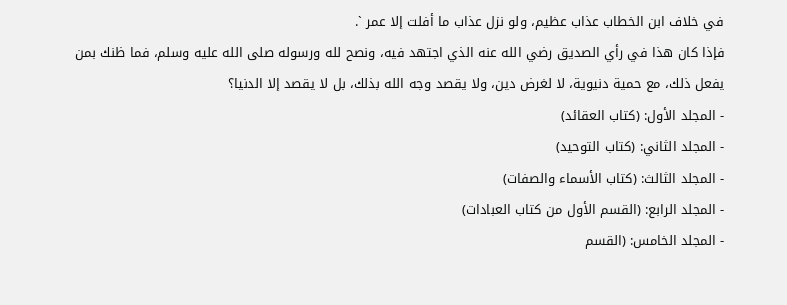في خلاف ابن الخطاب عذاب عظيم، ولو نزل عذاب ما أفلت إلا عمر `.
فإذا كان هذا في رأي الصديق رضي الله عنه الذي اجتهد فيه، ونصح لله ورسوله صلى الله عليه وسلم، فما ظنك بمن يفعل ذلك، مع حمية دنيوية، لا لغرض دين، ولا يقصد وجه الله بذلك، بل لا يقصد إلا الدنيا؟
- المجلد الأول: (كتاب العقائد)
- المجلد الثاني: (كتاب التوحيد)
- المجلد الثالث: (كتاب الأسماء والصفات)
- المجلد الرابع: (القسم الأول من كتاب العبادات)
- المجلد الخامس: (القسم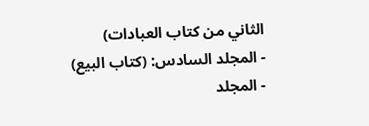الثاني من كتاب العبادات)
- المجلد السادس: (كتاب البيع)
- المجلد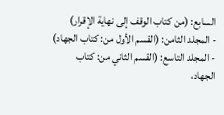السابع: (من كتاب الوقف إلى نهاية الإقرار)
- المجلد الثامن: (القسم الأول من: كتاب الجهاد)
- المجلد التاسع: (القسم الثاني من: كتاب الجهاد،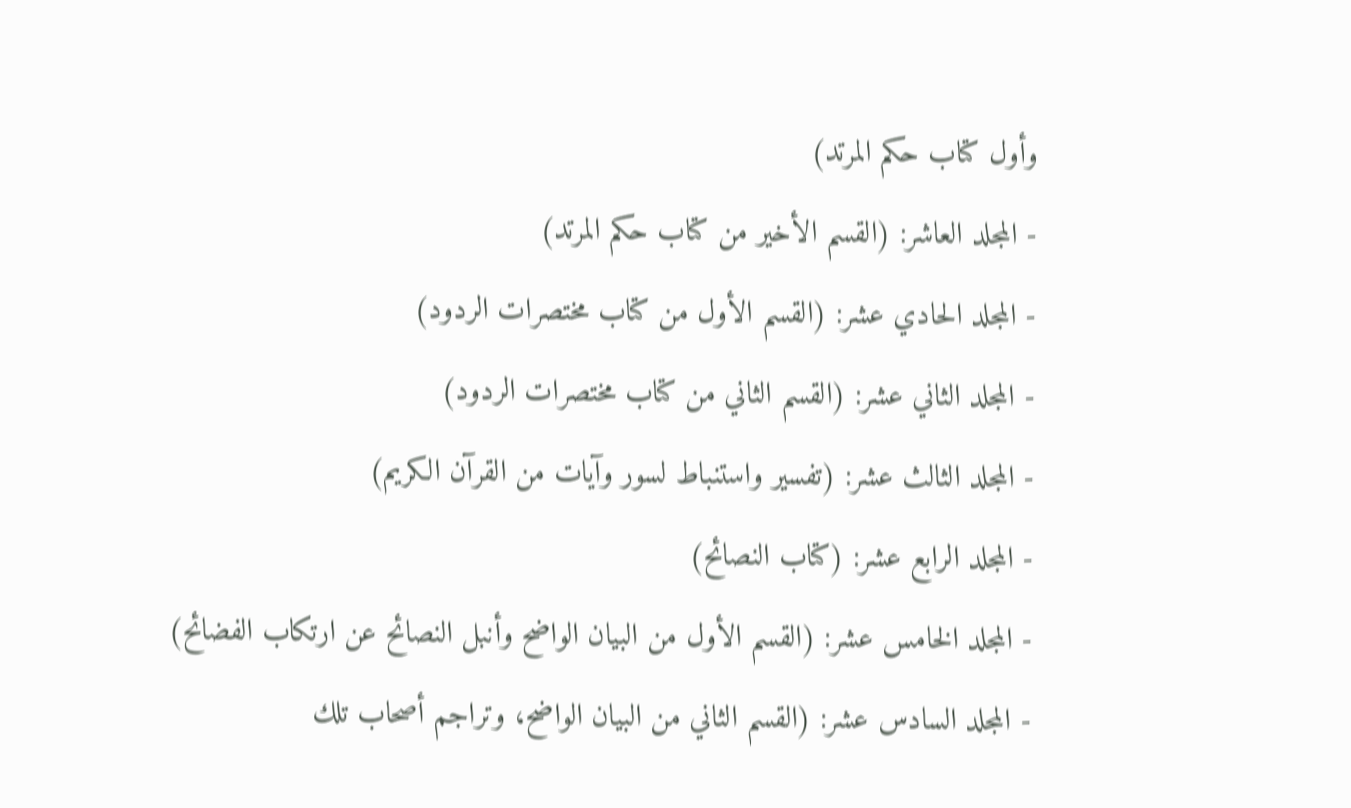وأول كتاب حكم المرتد)
- المجلد العاشر: (القسم الأخير من كتاب حكم المرتد)
- المجلد الحادي عشر: (القسم الأول من كتاب مختصرات الردود)
- المجلد الثاني عشر: (القسم الثاني من كتاب مختصرات الردود)
- المجلد الثالث عشر: (تفسير واستنباط لسور وآيات من القرآن الكريم)
- المجلد الرابع عشر: (كتاب النصائح)
- المجلد الخامس عشر: (القسم الأول من البيان الواضح وأنبل النصائح عن ارتكاب الفضائح)
- المجلد السادس عشر: (القسم الثاني من البيان الواضح، وتراجم أصحاب تلك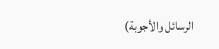الرسائل والأجوبة)